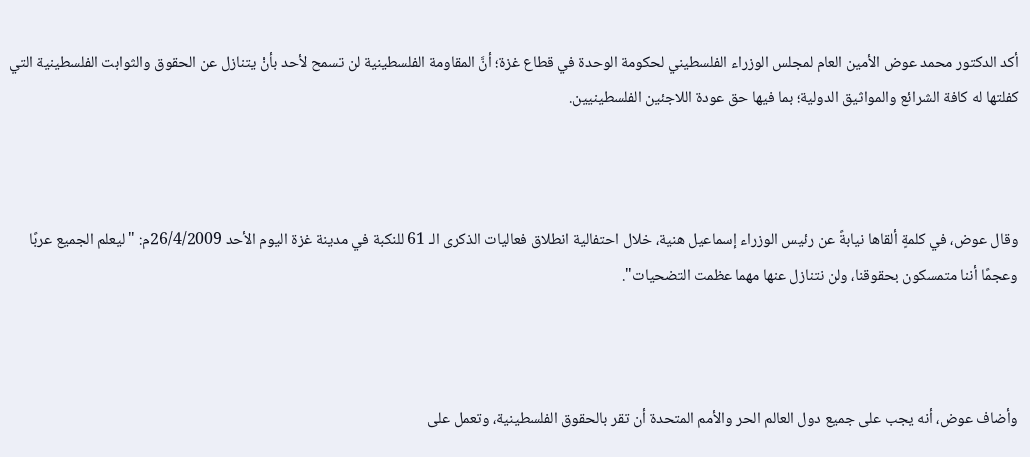أكد الدكتور محمد عوض الأمين العام لمجلس الوزراء الفلسطيني لحكومة الوحدة في قطاع غزة؛ أنَّ المقاومة الفلسطينية لن تسمح لأحد بأنْ يتنازل عن الحقوق والثوابت الفلسطينية التي كفلتها له كافة الشرائع والمواثيق الدولية؛ بما فيها حق عودة اللاجئين الفلسطينيين.



وقال عوض، في كلمةٍ ألقاها نيابةً عن رئيس الوزراء إسماعيل هنية، خلال احتفالية انطلاق فعاليات الذكرى الـ 61 للنكبة في مدينة غزة اليوم الأحد 26/4/2009م: "ليعلم الجميع عربًا وعجمًا أننا متمسكون بحقوقنا، ولن نتنازل عنها مهما عظمت التضحيات".



وأضاف عوض، أنه يجب على جميع دول العالم الحر والأمم المتحدة أن تقر بالحقوق الفلسطينية، وتعمل على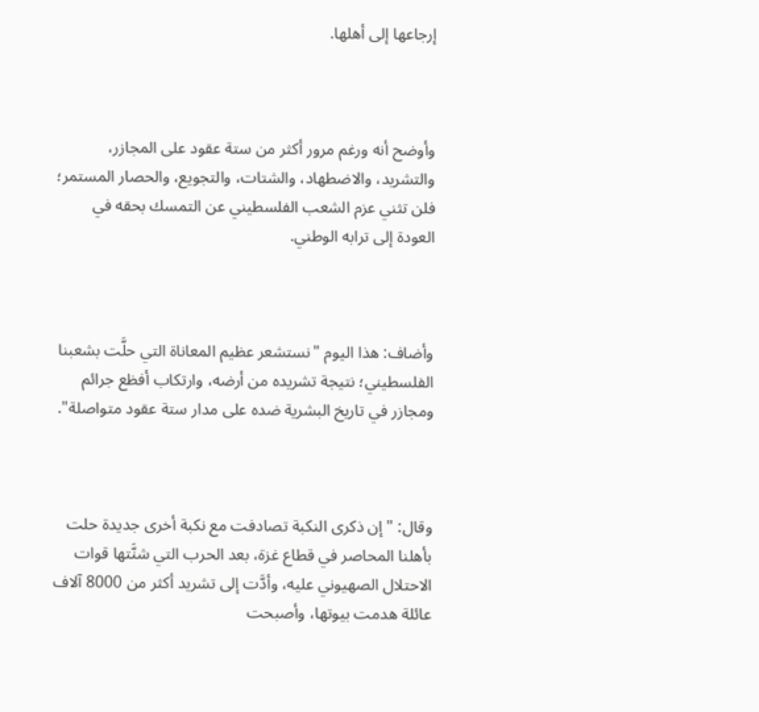إرجاعها إلى أهلها.



وأوضح أنه ورغم مرور أكثر من ستة عقود على المجازر، والتشريد، والاضطهاد، والشتات، والتجويع، والحصار المستمر؛ فلن تثني عزم الشعب الفلسطيني عن التمسك بحقه في العودة إلى ترابه الوطني.



وأضاف: هذا اليوم "نستشعر عظيم المعاناة التي حلَّت بشعبنا الفلسطيني؛ نتيجة تشريده من أرضه، وارتكاب أفظع جرائم ومجازر في تاريخ البشرية ضده على مدار ستة عقود متواصلة".



وقال: "إن ذكرى النكبة تصادفت مع نكبة أخرى جديدة حلت بأهلنا المحاصر في قطاع غزة، بعد الحرب التي شنَّتها قوات الاحتلال الصهيوني عليه، وأدَّت إلى تشريد أكثر من 8000 آلاف عائلة هدمت بيوتها، وأصبحت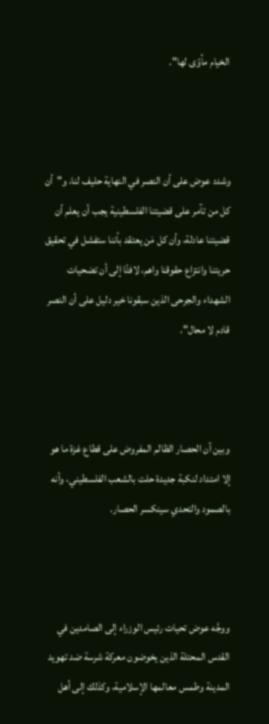الخيام مأوًى لها".



وشدد عوض على أن النصر في النهاية حليف لنا، و"أن كل من تآمر على قضيتنا الفلسطينية يجب أن يعلم أن قضيتنا عادلة، وأن كل مَن يعتقد بأننا ستفشل في تحقيق حريتنا وانتزاع حقوقنا واهم، لافتًا إلى أن تضحيات الشهداء والجرحى الذين سبقونا خير دليل على أن النصر قادم لا محال".



وبين أن الحصار الظالم المفروض على قطاع غزة ما هو إلا امتداد لنكبة جديدة حلت بالشعب الفلسطيني، وأنه بالصمود والتحدي سينكسر الحصار.



ووجَّه عوض تحيات رئيس الوزراء إلى الصامدين في القدس المحتلة الذين يخوضون معركة شرسة ضد تهويد المدينة وطمس معالمها الإسلامية، وكذلك إلى أهل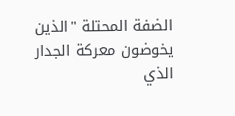الضفة المحتلة "الذين يخوضون معركة الجدار الذي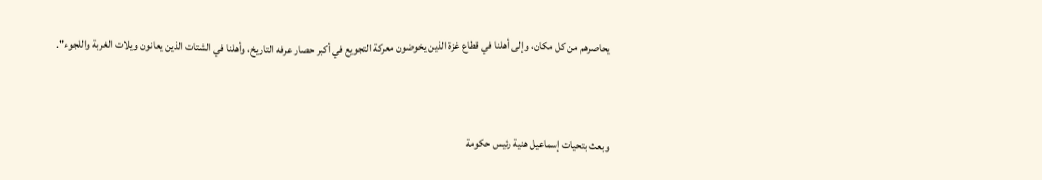يحاصرهم من كل مكان، وإلى أهلنا في قطاع غزة الذين يخوضون معركة التجويع في أكبر حصار عرفه التاريخ، وأهلنا في الشتات الذين يعانون ويلات الغربة واللجوء".



وبعث بتحيات إسماعيل هنية رئيس حكومة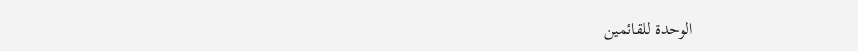الوحدة للقائمين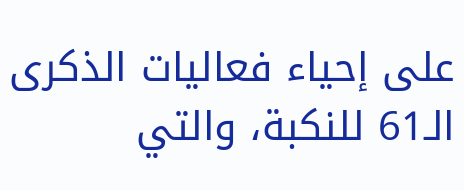على إحياء فعاليات الذكرى الـ61 للنكبة، والتي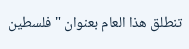تنطلق هذا العام بعنوان "فلسطين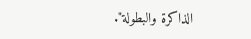الذاكرة والبطولة".